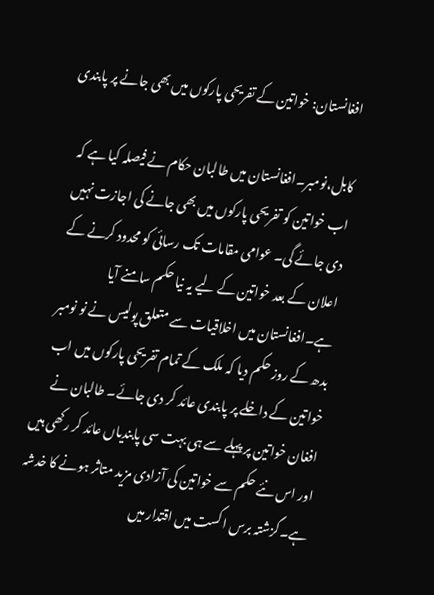افغانستان: خواتین کے تفریحی پارکوں میں بھی جانے پر پابندی

کابل،نومبر۔افغانستان میں طالبان حکام نے فیصلہ کیا ہے کہ اب خواتین کو تفریحی پارکوں میں بھی جانے کی اجازت نہیں دی جائے گی۔ عوامی مقامات تک رسائی کو محدود کرنے کے اعلان کے بعد خواتین کے لیے یہ نیا حکم سامنے آیا ہے۔افغانستان میں اخلاقیات سے متعلق پولیس نے نو نومبر بدھ کے روز حکم دیا کہ ملک کے تمام تفریحی پارکوں میں اب خواتین کے داخلے پر پابندی عائد کر دی جائے۔ طالبان نے افغان خواتین پر پہلے سے ہی بہت سی پابندیاں عائد کر رکھی ہیں اور اس نئے حکم سے خواتین کی آزادی مزید متاثر ہونے کا خدشہ ہے۔گزشتہ برس اگست میں اقتدار میں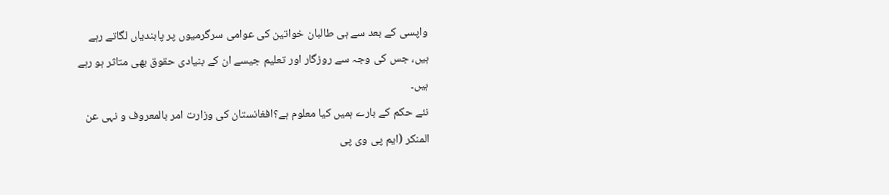واپسی کے بعد سے ہی طالبان خواتین کی عوامی سرگرمیوں پر پابندیاں لگاتے رہے ہیں، جس کی وجہ سے روزگار اور تعلیم جیسے ان کے بنیادی حقوق بھی متاثر ہو رہے ہیں۔
نئے حکم کے بارے ہمیں کیا معلوم ہے؟افغانستان کی وزارت امر بالمعروف و نہی عن المنکر (ایم پی وی پی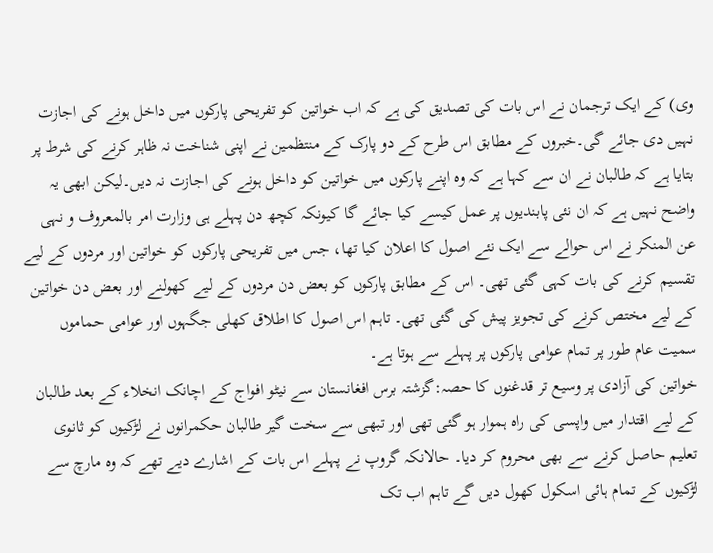وی) کے ایک ترجمان نے اس بات کی تصدیق کی ہے کہ اب خواتین کو تفریحی پارکوں میں داخل ہونے کی اجازت نہیں دی جائے گی۔خبروں کے مطابق اس طرح کے دو پارک کے منتظمین نے اپنی شناخت نہ ظاہر کرنے کی شرط پر بتایا ہے کہ طالبان نے ان سے کہا ہے کہ وہ اپنے پارکوں میں خواتین کو داخل ہونے کی اجازت نہ دیں۔لیکن ابھی یہ واضح نہیں ہے کہ ان نئی پابندیوں پر عمل کیسے کیا جائے گا کیونکہ کچھ دن پہلے ہی وزارت امر بالمعروف و نہی عن المنکر نے اس حوالے سے ایک نئے اصول کا اعلان کیا تھا، جس میں تفریحی پارکوں کو خواتین اور مردوں کے لیے تقسیم کرنے کی بات کہی گئی تھی۔ اس کے مطابق پارکوں کو بعض دن مردوں کے لیے کھولنے اور بعض دن خواتین کے لیے مختص کرنے کی تجویز پیش کی گئی تھی۔ تاہم اس اصول کا اطلاق کھلی جگہوں اور عوامی حماموں سمیت عام طور پر تمام عوامی پارکوں پر پہلے سے ہوتا ہے۔
خواتین کی آزادی پر وسیع تر قدغنوں کا حصہ:گزشتہ برس افغانستان سے نیٹو افواج کے اچانک انخلاء کے بعد طالبان کے لیے اقتدار میں واپسی کی راہ ہموار ہو گئی تھی اور تبھی سے سخت گیر طالبان حکمرانوں نے لڑکیوں کو ثانوی تعلیم حاصل کرنے سے بھی محروم کر دیا۔ حالانکہ گروپ نے پہلے اس بات کے اشارے دیے تھے کہ وہ مارچ سے لڑکیوں کے تمام ہائی اسکول کھول دیں گے تاہم اب تک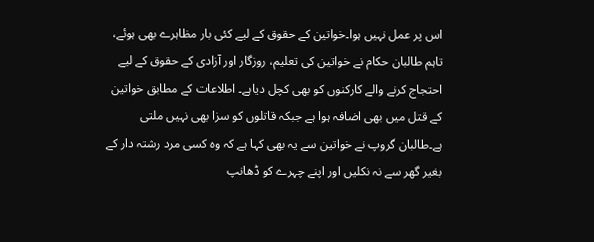اس پر عمل نہیں ہوا۔خواتین کے حقوق کے لیے کئی بار مظاہرے بھی ہوئے، تاہم طالبان حکام نے خواتین کی تعلیم، روزگار اور آزادی کے حقوق کے لیے احتجاج کرنے والے کارکنوں کو بھی کچل دیاہے۔ اطلاعات کے مطابق خواتین کے قتل میں بھی اضافہ ہوا ہے جبکہ قاتلوں کو سزا بھی نہیں ملتی ہے۔طالبان گروپ نے خواتین سے یہ بھی کہا ہے کہ وہ کسی مرد رشتہ دار کے بغیر گھر سے نہ نکلیں اور اپنے چہرے کو ڈھانپ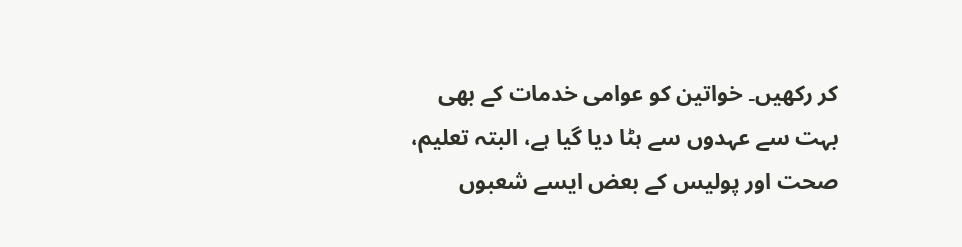کر رکھیں۔ خواتین کو عوامی خدمات کے بھی بہت سے عہدوں سے ہٹا دیا گیا ہے، البتہ تعلیم، صحت اور پولیس کے بعض ایسے شعبوں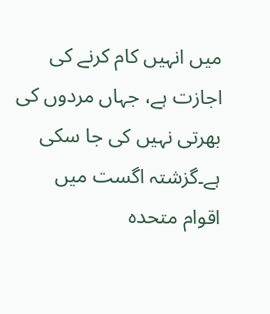میں انہیں کام کرنے کی اجازت ہے، جہاں مردوں کی بھرتی نہیں کی جا سکی ہے۔گزشتہ اگست میں اقوام متحدہ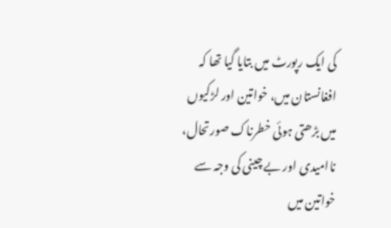کی ایک رپورٹ میں بتایا گیا تھا کہ افغانستان میں، خواتین اور لڑکیوں میں بڑھتی ہوئی خطرناک صورتحال، ناامیدی اور بے چینی کی وجہ سے خواتین میں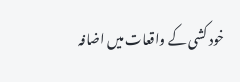خود کشی کے واقعات میں اضافہ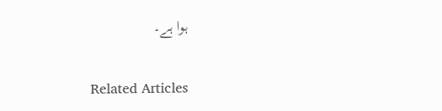ہوا ہے۔

Related Articles